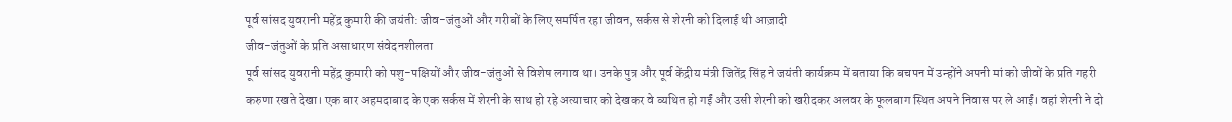पूर्व सांसद युवरानी महेंद्र कुमारी की जयंती: जीव-जंतुओं और गरीबों के लिए समर्पित रहा जीवन, सर्कस से शेरनी को दिलाई थी आज़ादी
जीव-जंतुओं के प्रति असाधारण संवेदनशीलता
पूर्व सांसद युवरानी महेंद्र कुमारी को पशु-पक्षियों और जीव-जंतुओं से विशेष लगाव था। उनके पुत्र और पूर्व केंद्रीय मंत्री जितेंद्र सिंह ने जयंती कार्यक्रम में बताया कि बचपन में उन्होंने अपनी मां को जीवों के प्रति गहरी करुणा रखते देखा। एक बार अहमदाबाद के एक सर्कस में शेरनी के साथ हो रहे अत्याचार को देखकर वे व्यथित हो गईं और उसी शेरनी को खरीदकर अलवर के फूलबाग स्थित अपने निवास पर ले आईं। वहां शेरनी ने दो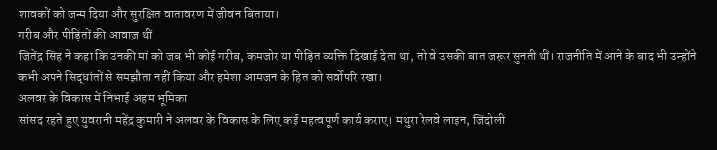शावकों को जन्म दिया और सुरक्षित वातावरण में जीवन बिताया।
गरीब और पीड़ितों की आवाज़ थीं
जितेंद्र सिंह ने कहा कि उनकी मां को जब भी कोई गरीब, कमजोर या पीड़ित व्यक्ति दिखाई देता था, तो वे उसकी बात जरूर सुनती थीं। राजनीति में आने के बाद भी उन्होंने कभी अपने सिद्धांतों से समझौता नहीं किया और हमेशा आमजन के हित को सर्वोपरि रखा।
अलवर के विकास में निभाई अहम भूमिका
सांसद रहते हुए युवरानी महेंद्र कुमारी ने अलवर के विकास के लिए कई महत्वपूर्ण कार्य कराए। मथुरा रेलवे लाइन, जिंदोली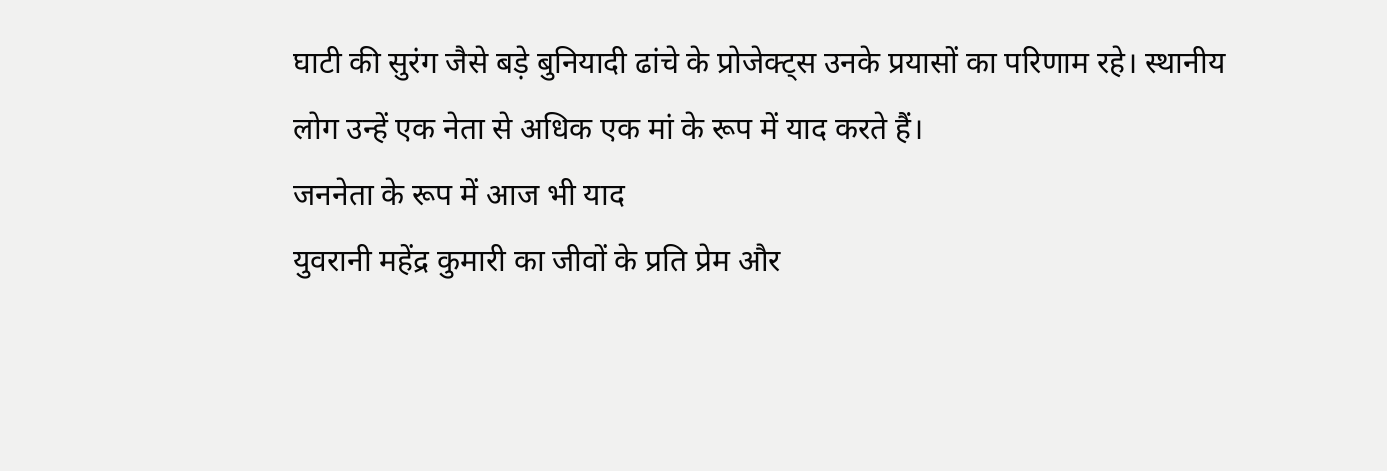घाटी की सुरंग जैसे बड़े बुनियादी ढांचे के प्रोजेक्ट्स उनके प्रयासों का परिणाम रहे। स्थानीय लोग उन्हें एक नेता से अधिक एक मां के रूप में याद करते हैं।
जननेता के रूप में आज भी याद
युवरानी महेंद्र कुमारी का जीवों के प्रति प्रेम और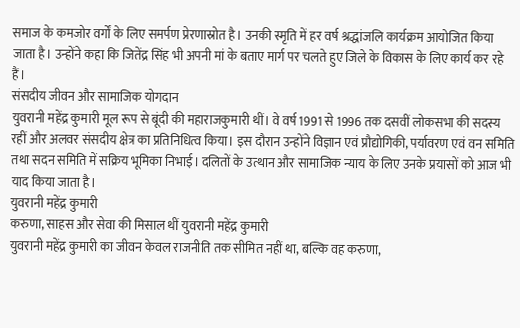समाज के कमजोर वर्गों के लिए समर्पण प्रेरणास्रोत है। उनकी स्मृति में हर वर्ष श्रद्धांजलि कार्यक्रम आयोजित किया जाता है। उन्होंने कहा कि जितेंद्र सिंह भी अपनी मां के बताए मार्ग पर चलते हुए जिले के विकास के लिए कार्य कर रहे हैं।
संसदीय जीवन और सामाजिक योगदान
युवरानी महेंद्र कुमारी मूल रूप से बूंदी की महाराजकुमारी थीं। वे वर्ष 1991 से 1996 तक दसवीं लोकसभा की सदस्य रहीं और अलवर संसदीय क्षेत्र का प्रतिनिधित्व किया। इस दौरान उन्होंने विज्ञान एवं प्रौद्योगिकी, पर्यावरण एवं वन समिति तथा सदन समिति में सक्रिय भूमिका निभाई। दलितों के उत्थान और सामाजिक न्याय के लिए उनके प्रयासों को आज भी याद किया जाता है।
युवरानी महेंद्र कुमारी
करुणा, साहस और सेवा की मिसाल थीं युवरानी महेंद्र कुमारी
युवरानी महेंद्र कुमारी का जीवन केवल राजनीति तक सीमित नहीं था, बल्कि वह करुणा,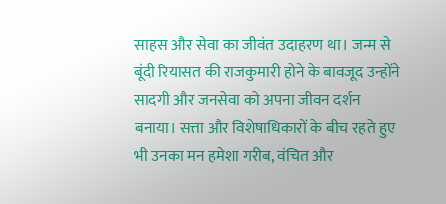साहस और सेवा का जीवंत उदाहरण था। जन्म से बूंदी रियासत की राजकुमारी होने के बावजूद उन्होंने सादगी और जनसेवा को अपना जीवन दर्शन बनाया। सत्ता और विशेषाधिकारों के बीच रहते हुए भी उनका मन हमेशा गरीब, वंचित और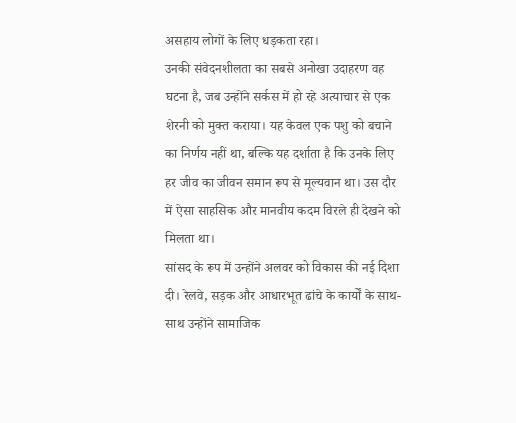असहाय लोगों के लिए धड़कता रहा।
उनकी संवेदनशीलता का सबसे अनोखा उदाहरण वह घटना है, जब उन्होंने सर्कस में हो रहे अत्याचार से एक शेरनी को मुक्त कराया। यह केवल एक पशु को बचाने का निर्णय नहीं था, बल्कि यह दर्शाता है कि उनके लिए हर जीव का जीवन समान रूप से मूल्यवान था। उस दौर में ऐसा साहसिक और मानवीय कदम विरले ही देखने को मिलता था।
सांसद के रूप में उन्होंने अलवर को विकास की नई दिशा दी। रेलवे, सड़क और आधारभूत ढांचे के कार्यों के साथ-साथ उन्होंने सामाजिक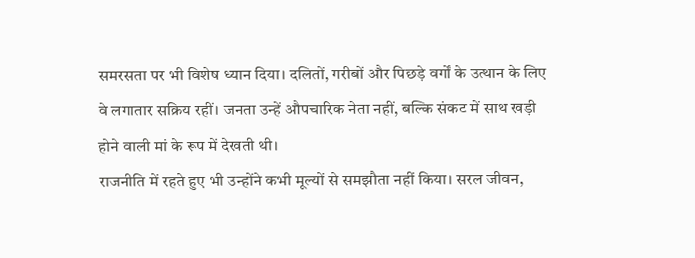समरसता पर भी विशेष ध्यान दिया। दलितों, गरीबों और पिछड़े वर्गों के उत्थान के लिए वे लगातार सक्रिय रहीं। जनता उन्हें औपचारिक नेता नहीं, बल्कि संकट में साथ खड़ी होने वाली मां के रूप में देखती थी।
राजनीति में रहते हुए भी उन्होंने कभी मूल्यों से समझौता नहीं किया। सरल जीवन,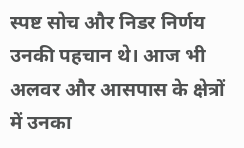स्पष्ट सोच और निडर निर्णय उनकी पहचान थे। आज भी अलवर और आसपास के क्षेत्रों में उनका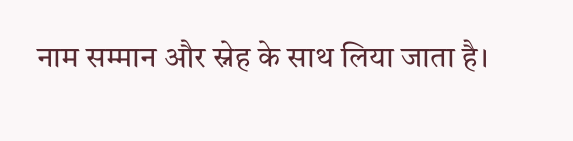नाम सम्मान और स्नेह के साथ लिया जाता है।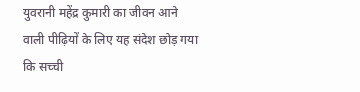युवरानी महेंद्र कुमारी का जीवन आने वाली पीढ़ियों के लिए यह संदेश छोड़ गया कि सच्ची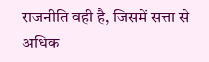राजनीति वही है, जिसमें सत्ता से अधिक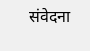संवेदना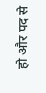हो और पद से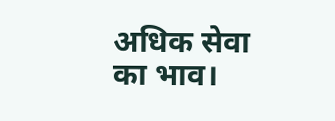अधिक सेवा का भाव।